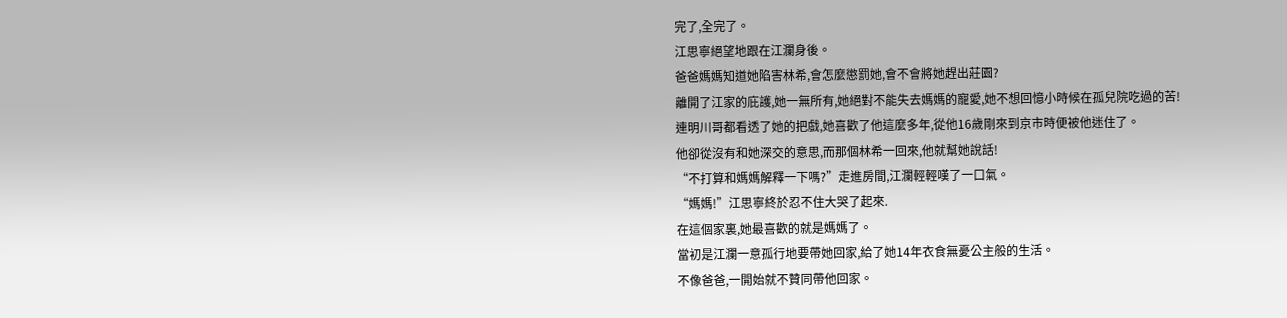完了,全完了。
江思寧絕望地跟在江瀾身後。
爸爸媽媽知道她陷害林希,會怎麼懲罰她,會不會將她趕出莊園?
離開了江家的庇護,她一無所有,她絕對不能失去媽媽的寵愛,她不想回憶小時候在孤兒院吃過的苦!
連明川哥都看透了她的把戲,她喜歡了他這麼多年,從他16歲剛來到京市時便被他迷住了。
他卻從沒有和她深交的意思,而那個林希一回來,他就幫她說話!
“不打算和媽媽解釋一下嗎?”走進房間,江瀾輕輕嘆了一口氣。
“媽媽!”江思寧終於忍不住大哭了起來.
在這個家裏,她最喜歡的就是媽媽了。
當初是江瀾一意孤行地要帶她回家,給了她14年衣食無憂公主般的生活。
不像爸爸,一開始就不贊同帶他回家。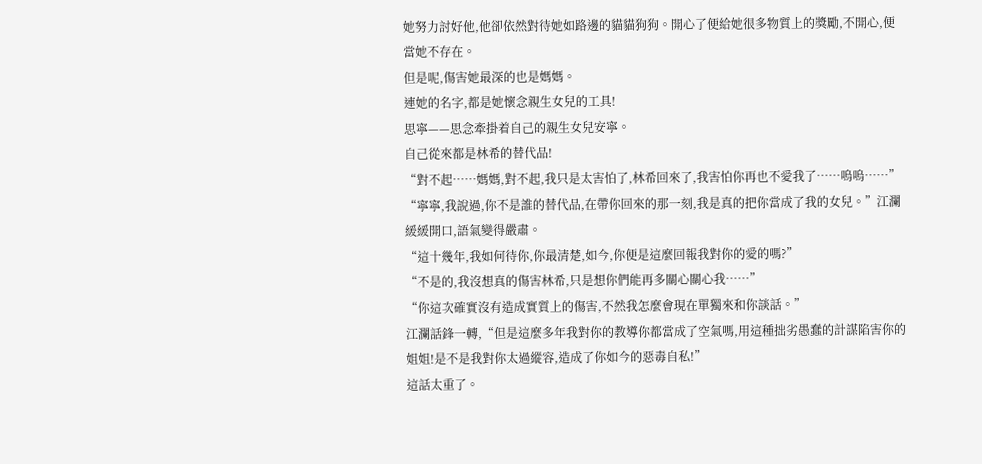她努力討好他,他卻依然對待她如路邊的貓貓狗狗。開心了便給她很多物質上的獎勵,不開心,便當她不存在。
但是呢,傷害她最深的也是媽媽。
連她的名字,都是她懷念親生女兒的工具!
思寧——思念牽掛着自己的親生女兒安寧。
自己從來都是林希的替代品!
“對不起……媽媽,對不起,我只是太害怕了,林希回來了,我害怕你再也不愛我了……嗚嗚……”
“寧寧,我說過,你不是誰的替代品,在帶你回來的那一刻,我是真的把你當成了我的女兒。”江瀾緩緩開口,語氣變得嚴肅。
“這十幾年,我如何待你,你最清楚,如今,你便是這麼回報我對你的愛的嗎?”
“不是的,我沒想真的傷害林希,只是想你們能再多關心關心我……”
“你這次確實沒有造成實質上的傷害,不然我怎麼會現在單獨來和你談話。”
江瀾話鋒一轉,“但是這麼多年我對你的教導你都當成了空氣嗎,用這種拙劣愚蠢的計謀陷害你的姐姐!是不是我對你太過縱容,造成了你如今的惡毒自私!”
這話太重了。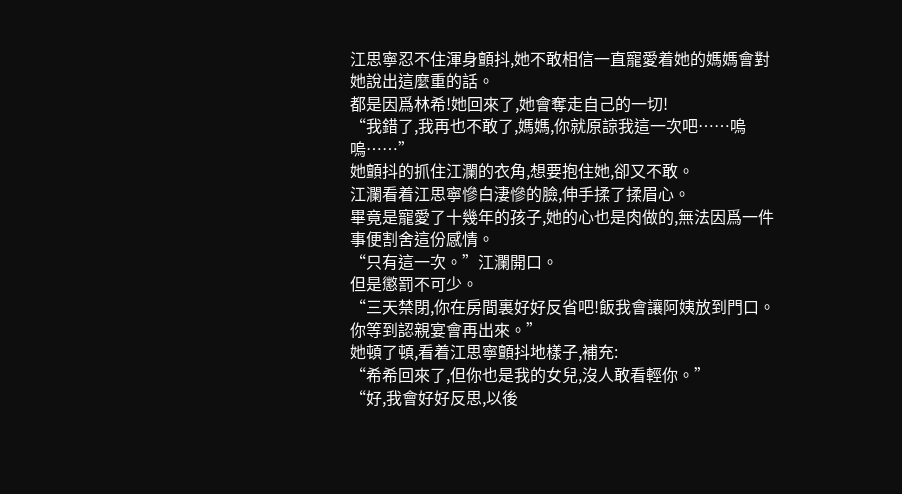江思寧忍不住渾身顫抖,她不敢相信一直寵愛着她的媽媽會對她說出這麼重的話。
都是因爲林希!她回來了,她會奪走自己的一切!
“我錯了,我再也不敢了,媽媽,你就原諒我這一次吧……嗚嗚……”
她顫抖的抓住江瀾的衣角,想要抱住她,卻又不敢。
江瀾看着江思寧慘白淒慘的臉,伸手揉了揉眉心。
畢竟是寵愛了十幾年的孩子,她的心也是肉做的,無法因爲一件事便割舍這份感情。
“只有這一次。”江瀾開口。
但是懲罰不可少。
“三天禁閉,你在房間裏好好反省吧!飯我會讓阿姨放到門口。你等到認親宴會再出來。”
她頓了頓,看着江思寧顫抖地樣子,補充:
“希希回來了,但你也是我的女兒,沒人敢看輕你。”
“好,我會好好反思,以後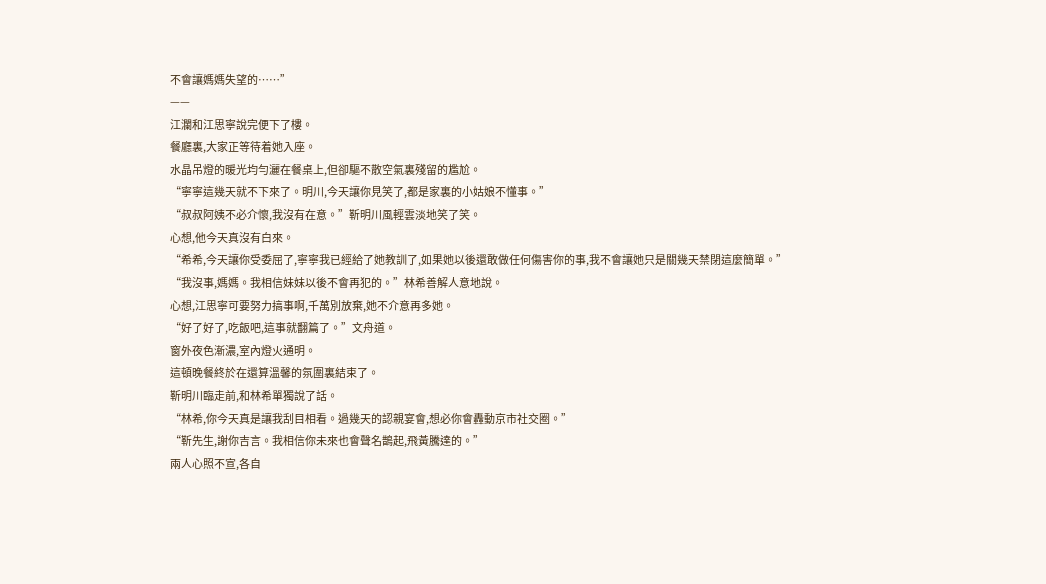不會讓媽媽失望的……”
——
江瀾和江思寧說完便下了樓。
餐廳裏,大家正等待着她入座。
水晶吊燈的暖光均勻灑在餐桌上,但卻驅不散空氣裏殘留的尷尬。
“寧寧這幾天就不下來了。明川,今天讓你見笑了,都是家裏的小姑娘不懂事。”
“叔叔阿姨不必介懷,我沒有在意。”靳明川風輕雲淡地笑了笑。
心想,他今天真沒有白來。
“希希,今天讓你受委屈了,寧寧我已經給了她教訓了,如果她以後還敢做任何傷害你的事,我不會讓她只是關幾天禁閉這麼簡單。”
“我沒事,媽媽。我相信妹妹以後不會再犯的。”林希善解人意地說。
心想,江思寧可要努力搞事啊,千萬別放棄,她不介意再多她。
“好了好了,吃飯吧,這事就翻篇了。”文舟道。
窗外夜色漸濃,室內燈火通明。
這頓晚餐終於在還算溫馨的氛圍裏結束了。
靳明川臨走前,和林希單獨說了話。
“林希,你今天真是讓我刮目相看。過幾天的認親宴會,想必你會轟動京市社交圈。”
“靳先生,謝你吉言。我相信你未來也會聲名鵲起,飛黃騰達的。”
兩人心照不宣,各自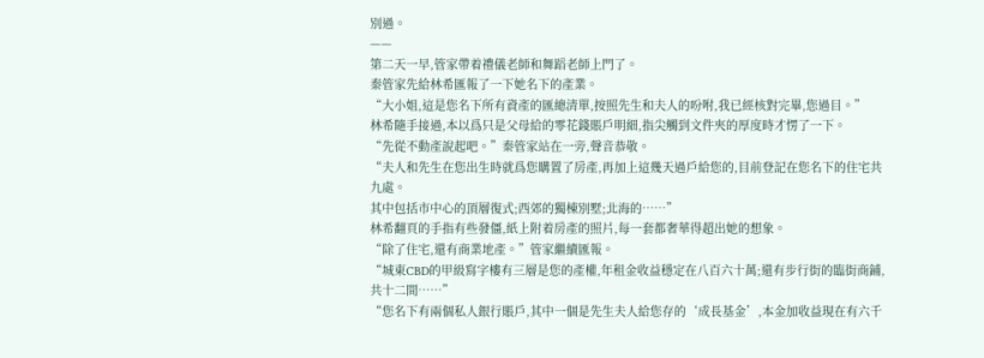別過。
——
第二天一早,管家帶着禮儀老師和舞蹈老師上門了。
秦管家先給林希匯報了一下她名下的產業。
“大小姐,這是您名下所有資產的匯總清單,按照先生和夫人的吩咐,我已經核對完畢,您過目。”
林希隨手接過,本以爲只是父母給的零花錢賬戶明細,指尖觸到文件夾的厚度時才愣了一下。
“先從不動產說起吧。”秦管家站在一旁,聲音恭敬。
“夫人和先生在您出生時就爲您購置了房產,再加上這幾天過戶給您的,目前登記在您名下的住宅共九處。
其中包括市中心的頂層復式;西郊的獨棟別墅;北海的……”
林希翻頁的手指有些發僵,紙上附着房產的照片,每一套都奢華得超出她的想象。
“除了住宅,還有商業地產。”管家繼續匯報。
“城東CBD的甲級寫字樓有三層是您的產權,年租金收益穩定在八百六十萬;還有步行街的臨街商鋪,共十二間……”
“您名下有兩個私人銀行賬戶,其中一個是先生夫人給您存的‘成長基金’,本金加收益現在有六千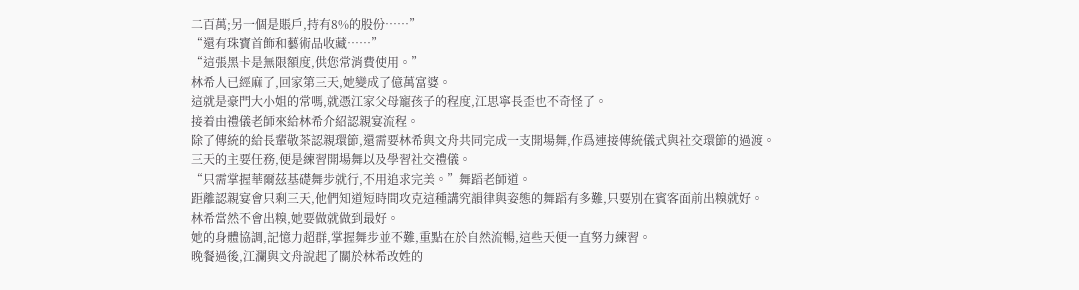二百萬;另一個是賬戶,持有8%的股份……”
“還有珠寶首飾和藝術品收藏……”
“這張黑卡是無限額度,供您常消費使用。”
林希人已經麻了,回家第三天,她變成了億萬富婆。
這就是豪門大小姐的常嗎,就憑江家父母寵孩子的程度,江思寧長歪也不奇怪了。
接着由禮儀老師來給林希介紹認親宴流程。
除了傳統的給長輩敬茶認親環節,還需要林希與文舟共同完成一支開場舞,作爲連接傳統儀式與社交環節的過渡。
三天的主要任務,便是練習開場舞以及學習社交禮儀。
“只需掌握華爾茲基礎舞步就行,不用追求完美。”舞蹈老師道。
距離認親宴會只剩三天,他們知道短時間攻克這種講究韻律與姿態的舞蹈有多難,只要別在賓客面前出糗就好。
林希當然不會出糗,她要做就做到最好。
她的身體協調,記憶力超群,掌握舞步並不難,重點在於自然流暢,這些天便一直努力練習。
晚餐過後,江瀾與文舟說起了關於林希改姓的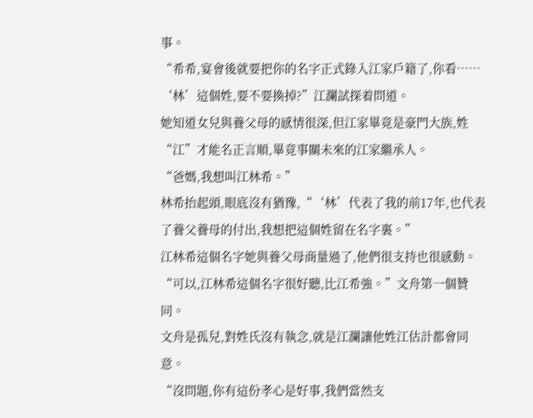事。
“希希,宴會後就要把你的名字正式錄入江家戶籍了,你看…… ‘林’這個姓,要不要換掉?”江瀾試探着問道。
她知道女兒與養父母的感情很深,但江家畢竟是豪門大族,姓“江”才能名正言順,畢竟事關未來的江家繼承人。
“爸媽,我想叫江林希。”
林希抬起頭,眼底沒有猶豫,“‘林’代表了我的前17年,也代表了養父養母的付出,我想把這個姓留在名字裏。”
江林希這個名字她與養父母商量過了,他們很支持也很感動。
“可以,江林希這個名字很好聽,比江希強。”文舟第一個贊同。
文舟是孤兒,對姓氏沒有執念,就是江瀾讓他姓江估計都會同意。
“沒問題,你有這份孝心是好事,我們當然支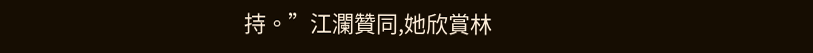持。”江瀾贊同,她欣賞林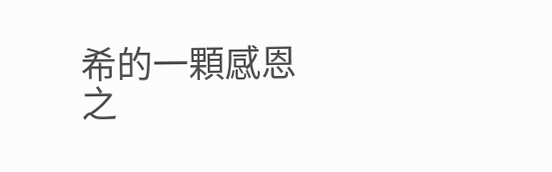希的一顆感恩之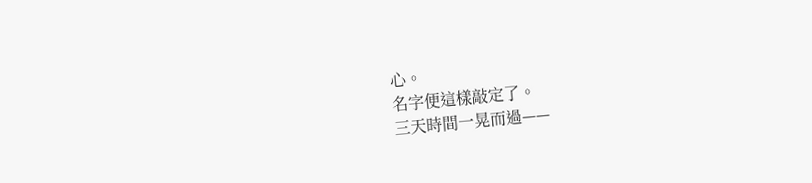心。
名字便這樣敲定了。
三天時間一晃而過——